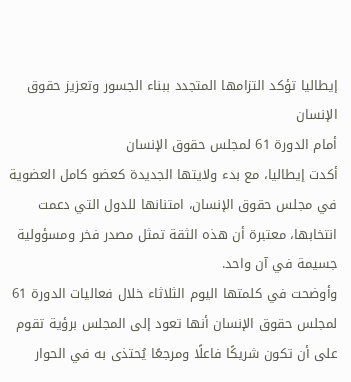إيطاليا تؤكد التزامها المتجدد ببناء الجسور وتعزيز حقوق الإنسان
أمام الدورة 61 لمجلس حقوق الإنسان
أكدت إيطاليا، مع بدء ولايتها الجديدة كعضو كامل العضوية في مجلس حقوق الإنسان، امتنانها للدول التي دعمت انتخابها، معتبرة أن هذه الثقة تمثل مصدر فخر ومسؤولية جسيمة في آن واحد.
وأوضحت في كلمتها اليوم الثلاثاء خلال فعاليات الدورة 61 لمجلس حقوق الإنسان أنها تعود إلى المجلس برؤية تقوم على أن تكون شريكًا فاعلًا ومرجعًا يُحتذى به في الحوار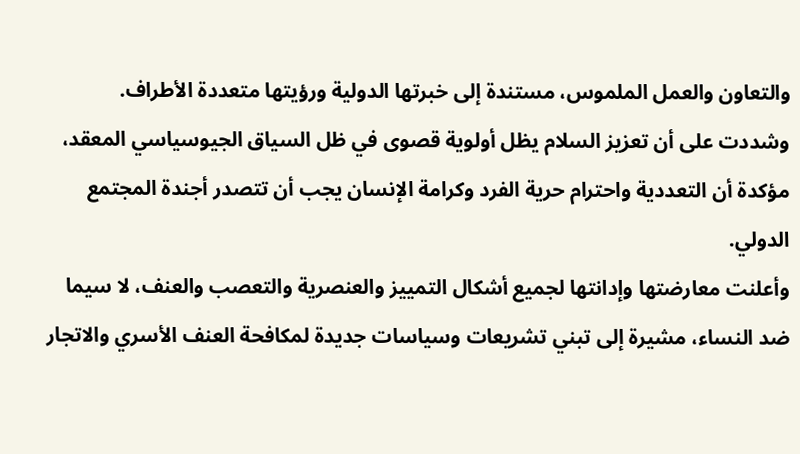والتعاون والعمل الملموس، مستندة إلى خبرتها الدولية ورؤيتها متعددة الأطراف.
وشددت على أن تعزيز السلام يظل أولوية قصوى في ظل السياق الجيوسياسي المعقد، مؤكدة أن التعددية واحترام حرية الفرد وكرامة الإنسان يجب أن تتصدر أجندة المجتمع الدولي.
وأعلنت معارضتها وإدانتها لجميع أشكال التمييز والعنصرية والتعصب والعنف، لا سيما ضد النساء، مشيرة إلى تبني تشريعات وسياسات جديدة لمكافحة العنف الأسري والاتجار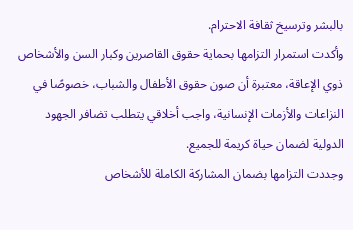بالبشر وترسيخ ثقافة الاحترام.
وأكدت استمرار التزامها بحماية حقوق القاصرين وكبار السن والأشخاص ذوي الإعاقة، معتبرة أن صون حقوق الأطفال والشباب، خصوصًا في النزاعات والأزمات الإنسانية، واجب أخلاقي يتطلب تضافر الجهود الدولية لضمان حياة كريمة للجميع.
وجددت التزامها بضمان المشاركة الكاملة للأشخاص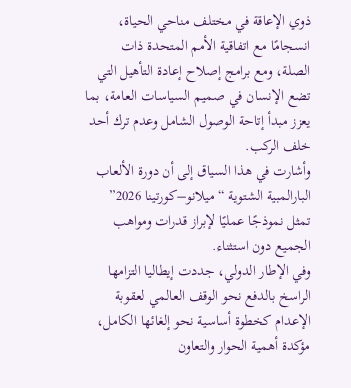ذوي الإعاقة في مختلف مناحي الحياة، انسجامًا مع اتفاقية الأمم المتحدة ذات الصلة، ومع برامج إصلاح إعادة التأهيل التي تضع الإنسان في صميم السياسات العامة، بما يعزز مبدأ إتاحة الوصول الشامل وعدم ترك أحد خلف الركب.
وأشارت في هذا السياق إلى أن دورة الألعاب البارالمبية الشتوية “ميلانو–كورتينا 2026” تمثل نموذجًا عمليًا لإبراز قدرات ومواهب الجميع دون استثناء.
وفي الإطار الدولي، جددت إيطاليا التزامها الراسخ بالدفع نحو الوقف العالمي لعقوبة الإعدام كخطوة أساسية نحو إلغائها الكامل، مؤكدة أهمية الحوار والتعاون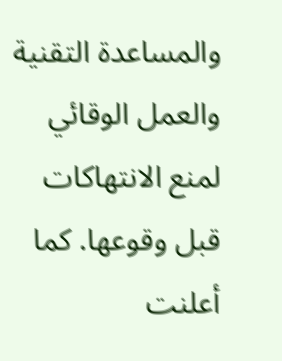والمساعدة التقنية والعمل الوقائي لمنع الانتهاكات قبل وقوعها. كما أعلنت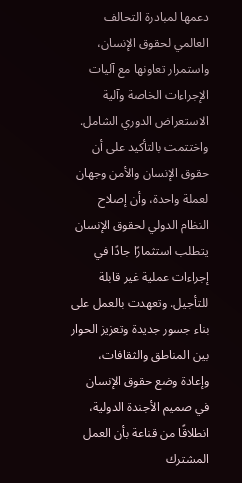دعمها لمبادرة التحالف العالمي لحقوق الإنسان، واستمرار تعاونها مع آليات الإجراءات الخاصة وآلية الاستعراض الدوري الشامل.
واختتمت بالتأكيد على أن حقوق الإنسان والأمن وجهان لعملة واحدة، وأن إصلاح النظام الدولي لحقوق الإنسان يتطلب استثمارًا جادًا في إجراءات عملية غير قابلة للتأجيل. وتعهدت بالعمل على بناء جسور جديدة وتعزيز الحوار بين المناطق والثقافات، وإعادة وضع حقوق الإنسان في صميم الأجندة الدولية، انطلاقًا من قناعة بأن العمل المشترك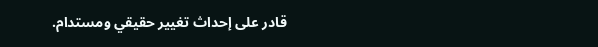قادر على إحداث تغيير حقيقي ومستدام.